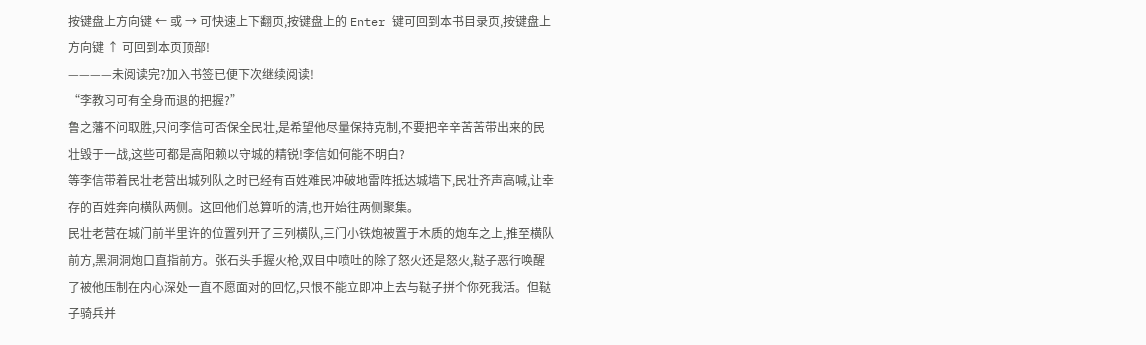按键盘上方向键 ← 或 → 可快速上下翻页,按键盘上的 Enter 键可回到本书目录页,按键盘上方向键 ↑ 可回到本页顶部!
————未阅读完?加入书签已便下次继续阅读!
“李教习可有全身而退的把握?”
鲁之藩不问取胜,只问李信可否保全民壮,是希望他尽量保持克制,不要把辛辛苦苦带出来的民壮毁于一战,这些可都是高阳赖以守城的精锐!李信如何能不明白?
等李信带着民壮老营出城列队之时已经有百姓难民冲破地雷阵抵达城墙下,民壮齐声高喊,让幸存的百姓奔向横队两侧。这回他们总算听的清,也开始往两侧聚集。
民壮老营在城门前半里许的位置列开了三列横队,三门小铁炮被置于木质的炮车之上,推至横队前方,黑洞洞炮口直指前方。张石头手握火枪,双目中喷吐的除了怒火还是怒火,鞑子恶行唤醒了被他压制在内心深处一直不愿面对的回忆,只恨不能立即冲上去与鞑子拼个你死我活。但鞑子骑兵并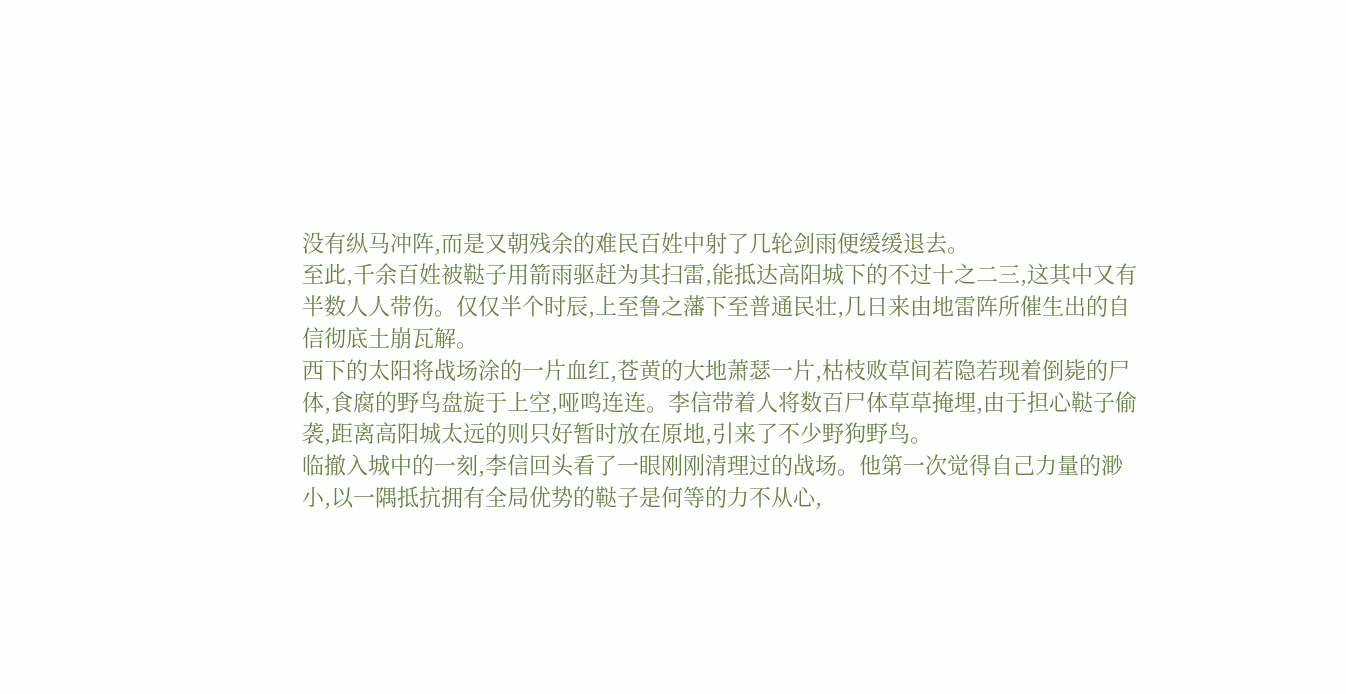没有纵马冲阵,而是又朝残余的难民百姓中射了几轮剑雨便缓缓退去。
至此,千余百姓被鞑子用箭雨驱赶为其扫雷,能抵达高阳城下的不过十之二三,这其中又有半数人人带伤。仅仅半个时辰,上至鲁之藩下至普通民壮,几日来由地雷阵所催生出的自信彻底土崩瓦解。
西下的太阳将战场涂的一片血红,苍黄的大地萧瑟一片,枯枝败草间若隐若现着倒毙的尸体,食腐的野鸟盘旋于上空,哑鸣连连。李信带着人将数百尸体草草掩埋,由于担心鞑子偷袭,距离高阳城太远的则只好暂时放在原地,引来了不少野狗野鸟。
临撤入城中的一刻,李信回头看了一眼刚刚清理过的战场。他第一次觉得自己力量的渺小,以一隅抵抗拥有全局优势的鞑子是何等的力不从心,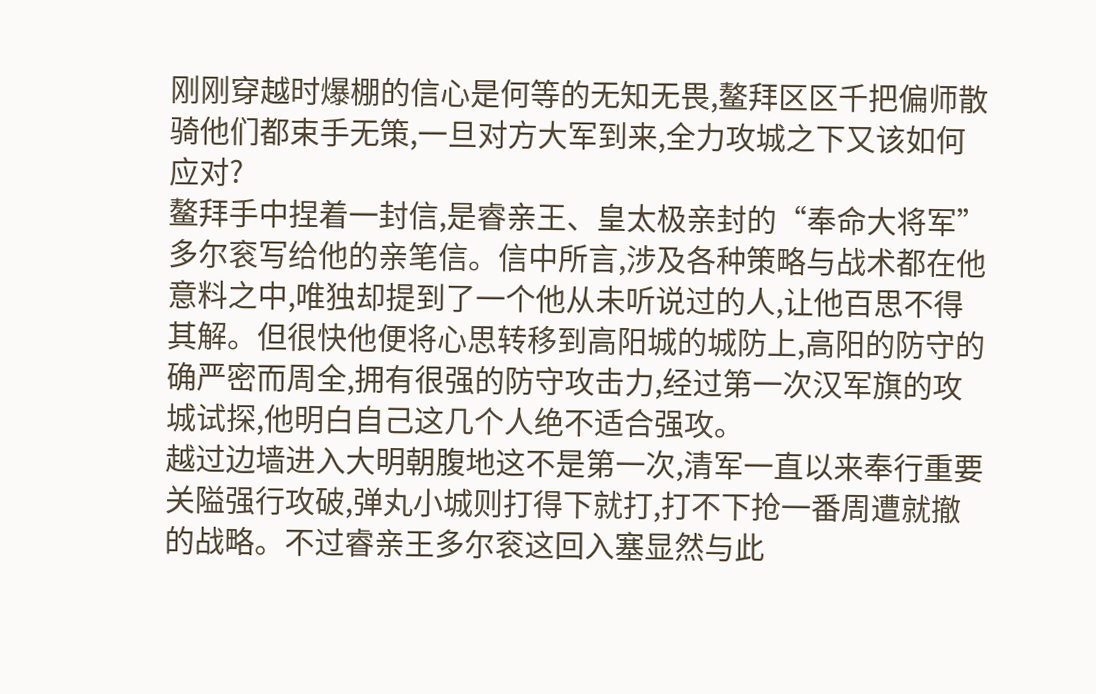刚刚穿越时爆棚的信心是何等的无知无畏,鳌拜区区千把偏师散骑他们都束手无策,一旦对方大军到来,全力攻城之下又该如何应对?
鳌拜手中捏着一封信,是睿亲王、皇太极亲封的“奉命大将军”多尔衮写给他的亲笔信。信中所言,涉及各种策略与战术都在他意料之中,唯独却提到了一个他从未听说过的人,让他百思不得其解。但很快他便将心思转移到高阳城的城防上,高阳的防守的确严密而周全,拥有很强的防守攻击力,经过第一次汉军旗的攻城试探,他明白自己这几个人绝不适合强攻。
越过边墙进入大明朝腹地这不是第一次,清军一直以来奉行重要关隘强行攻破,弹丸小城则打得下就打,打不下抢一番周遭就撤的战略。不过睿亲王多尔衮这回入塞显然与此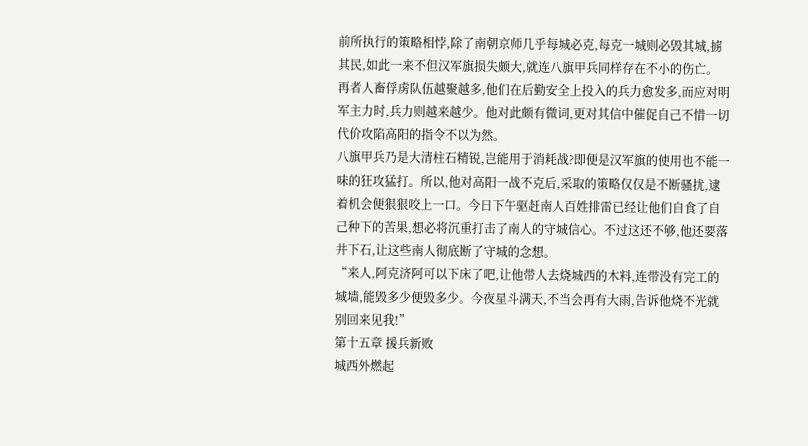前所执行的策略相悖,除了南朝京师几乎每城必克,每克一城则必毁其城,掳其民,如此一来不但汉军旗损失颇大,就连八旗甲兵同样存在不小的伤亡。
再者人畜俘虏队伍越聚越多,他们在后勤安全上投入的兵力愈发多,而应对明军主力时,兵力则越来越少。他对此颇有微词,更对其信中催促自己不惜一切代价攻陷高阳的指令不以为然。
八旗甲兵乃是大清柱石精锐,岂能用于消耗战?即便是汉军旗的使用也不能一味的狂攻猛打。所以,他对高阳一战不克后,采取的策略仅仅是不断骚扰,逮着机会便狠狠咬上一口。今日下午驱赶南人百姓排雷已经让他们自食了自己种下的苦果,想必将沉重打击了南人的守城信心。不过这还不够,他还要落井下石,让这些南人彻底断了守城的念想。
“来人,阿克济阿可以下床了吧,让他带人去烧城西的木料,连带没有完工的城墙,能毁多少便毁多少。今夜星斗满天,不当会再有大雨,告诉他烧不光就别回来见我!”
第十五章 援兵新败
城西外燃起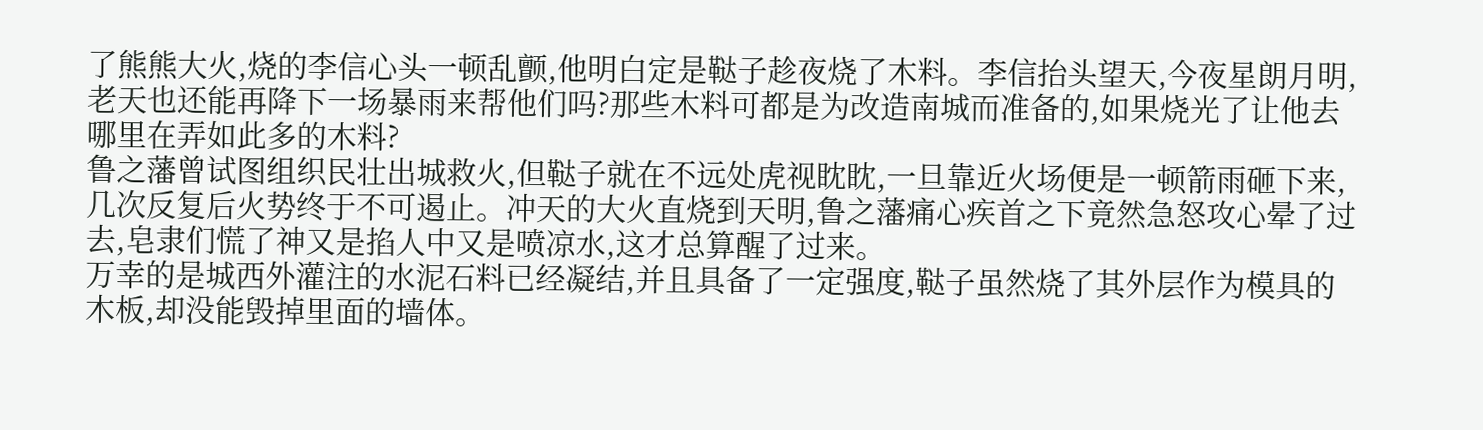了熊熊大火,烧的李信心头一顿乱颤,他明白定是鞑子趁夜烧了木料。李信抬头望天,今夜星朗月明,老天也还能再降下一场暴雨来帮他们吗?那些木料可都是为改造南城而准备的,如果烧光了让他去哪里在弄如此多的木料?
鲁之藩曾试图组织民壮出城救火,但鞑子就在不远处虎视眈眈,一旦靠近火场便是一顿箭雨砸下来,几次反复后火势终于不可遏止。冲天的大火直烧到天明,鲁之藩痛心疾首之下竟然急怒攻心晕了过去,皂隶们慌了神又是掐人中又是喷凉水,这才总算醒了过来。
万幸的是城西外灌注的水泥石料已经凝结,并且具备了一定强度,鞑子虽然烧了其外层作为模具的木板,却没能毁掉里面的墙体。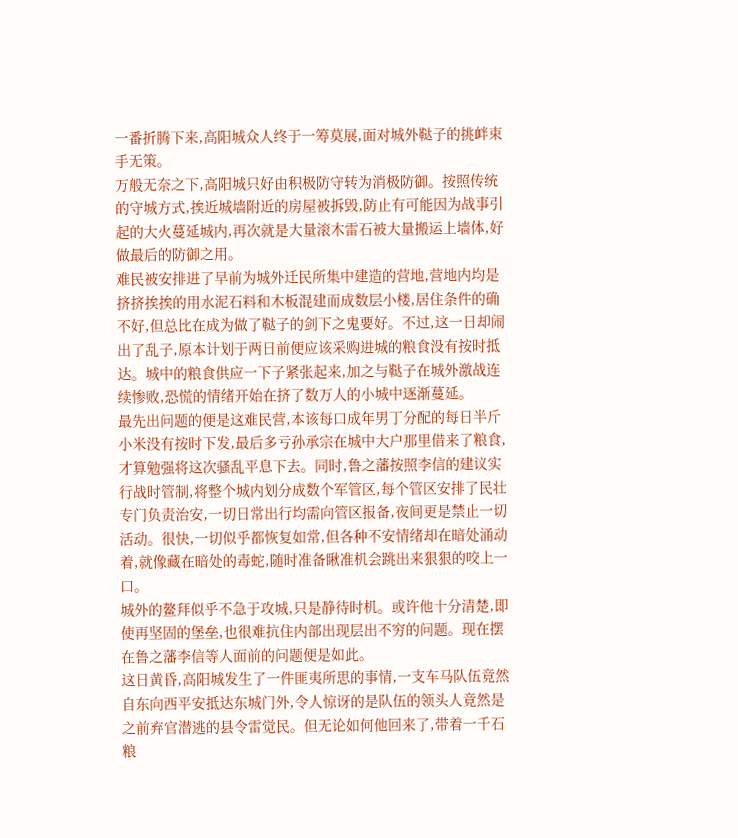一番折腾下来,高阳城众人终于一筹莫展,面对城外鞑子的挑衅束手无策。
万般无奈之下,高阳城只好由积极防守转为消极防御。按照传统的守城方式,挨近城墙附近的房屋被拆毁,防止有可能因为战事引起的大火蔓延城内,再次就是大量滚木雷石被大量搬运上墙体,好做最后的防御之用。
难民被安排进了早前为城外迁民所集中建造的营地,营地内均是挤挤挨挨的用水泥石料和木板混建而成数层小楼,居住条件的确不好,但总比在成为做了鞑子的剑下之鬼要好。不过,这一日却闹出了乱子,原本计划于两日前便应该采购进城的粮食没有按时抵达。城中的粮食供应一下子紧张起来,加之与鞑子在城外激战连续惨败,恐慌的情绪开始在挤了数万人的小城中逐渐蔓延。
最先出问题的便是这难民营,本该每口成年男丁分配的每日半斤小米没有按时下发,最后多亏孙承宗在城中大户那里借来了粮食,才算勉强将这次骚乱平息下去。同时,鲁之藩按照李信的建议实行战时管制,将整个城内划分成数个军管区,每个管区安排了民壮专门负责治安,一切日常出行均需向管区报备,夜间更是禁止一切活动。很快,一切似乎都恢复如常,但各种不安情绪却在暗处涌动着,就像藏在暗处的毒蛇,随时准备瞅准机会跳出来狠狠的咬上一口。
城外的鳌拜似乎不急于攻城,只是静待时机。或许他十分清楚,即使再坚固的堡垒,也很难抗住内部出现层出不穷的问题。现在摆在鲁之藩李信等人面前的问题便是如此。
这日黄昏,高阳城发生了一件匪夷所思的事情,一支车马队伍竟然自东向西平安抵达东城门外,令人惊讶的是队伍的领头人竟然是之前弃官潜逃的县令雷觉民。但无论如何他回来了,带着一千石粮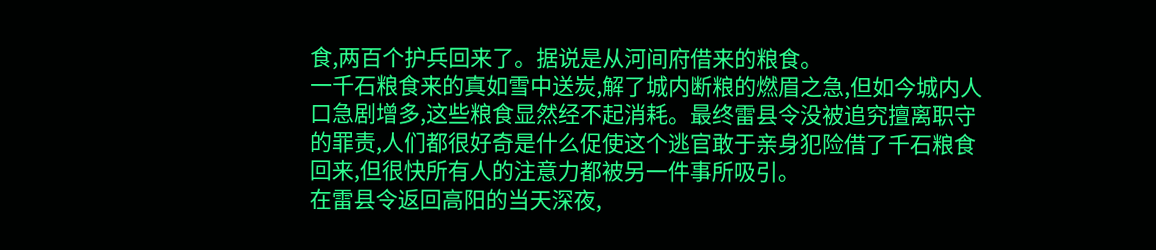食,两百个护兵回来了。据说是从河间府借来的粮食。
一千石粮食来的真如雪中送炭,解了城内断粮的燃眉之急,但如今城内人口急剧增多,这些粮食显然经不起消耗。最终雷县令没被追究擅离职守的罪责,人们都很好奇是什么促使这个逃官敢于亲身犯险借了千石粮食回来,但很快所有人的注意力都被另一件事所吸引。
在雷县令返回高阳的当天深夜,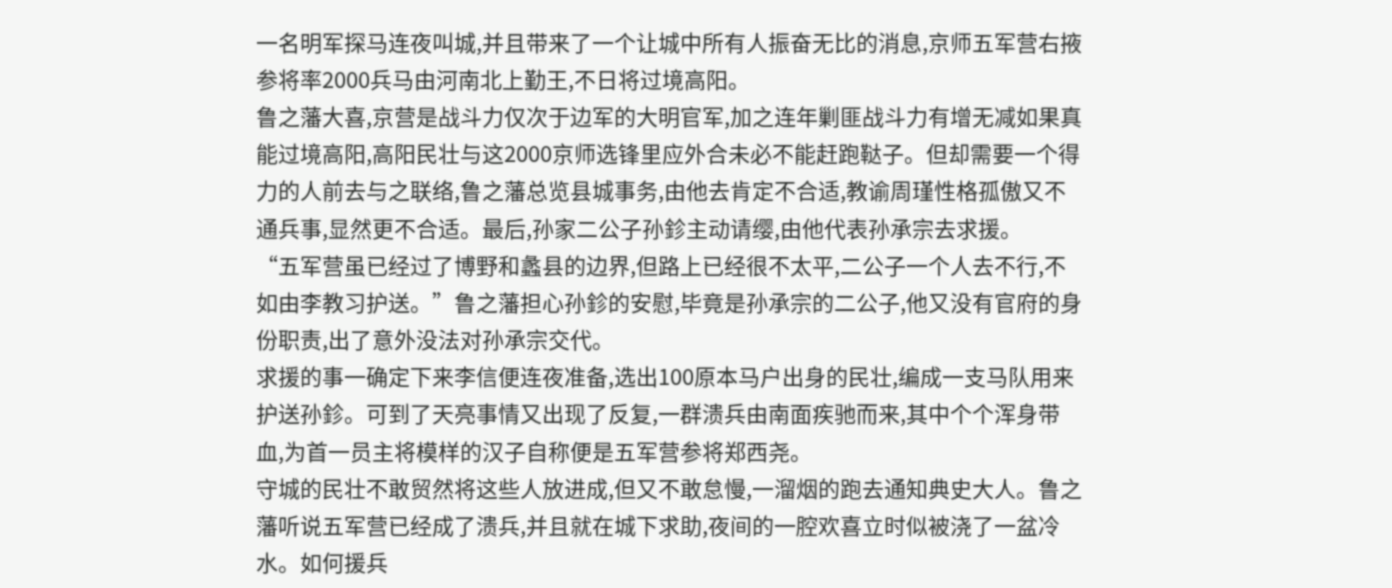一名明军探马连夜叫城,并且带来了一个让城中所有人振奋无比的消息,京师五军营右掖参将率2000兵马由河南北上勤王,不日将过境高阳。
鲁之藩大喜,京营是战斗力仅次于边军的大明官军,加之连年剿匪战斗力有增无减如果真能过境高阳,高阳民壮与这2000京师选锋里应外合未必不能赶跑鞑子。但却需要一个得力的人前去与之联络,鲁之藩总览县城事务,由他去肯定不合适,教谕周瑾性格孤傲又不通兵事,显然更不合适。最后,孙家二公子孙鉁主动请缨,由他代表孙承宗去求援。
“五军营虽已经过了博野和蠡县的边界,但路上已经很不太平,二公子一个人去不行,不如由李教习护送。”鲁之藩担心孙鉁的安慰,毕竟是孙承宗的二公子,他又没有官府的身份职责,出了意外没法对孙承宗交代。
求援的事一确定下来李信便连夜准备,选出100原本马户出身的民壮,编成一支马队用来护送孙鉁。可到了天亮事情又出现了反复,一群溃兵由南面疾驰而来,其中个个浑身带血,为首一员主将模样的汉子自称便是五军营参将郑西尧。
守城的民壮不敢贸然将这些人放进成,但又不敢怠慢,一溜烟的跑去通知典史大人。鲁之藩听说五军营已经成了溃兵,并且就在城下求助,夜间的一腔欢喜立时似被浇了一盆冷水。如何援兵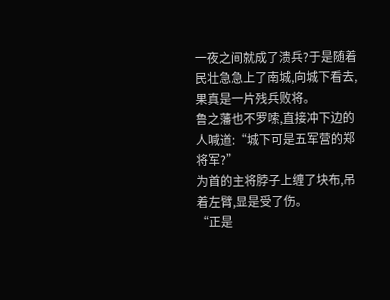一夜之间就成了溃兵?于是随着民壮急急上了南城,向城下看去,果真是一片残兵败将。
鲁之藩也不罗嗦,直接冲下边的人喊道:“城下可是五军营的郑将军?”
为首的主将脖子上缠了块布,吊着左臂,显是受了伤。
“正是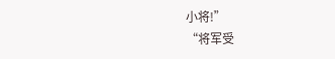小将!”
“将军受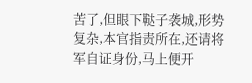苦了,但眼下鞑子袭城,形势复杂,本官指责所在,还请将军自证身份,马上便开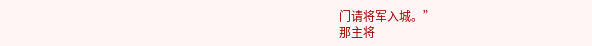门请将军入城。”
那主将